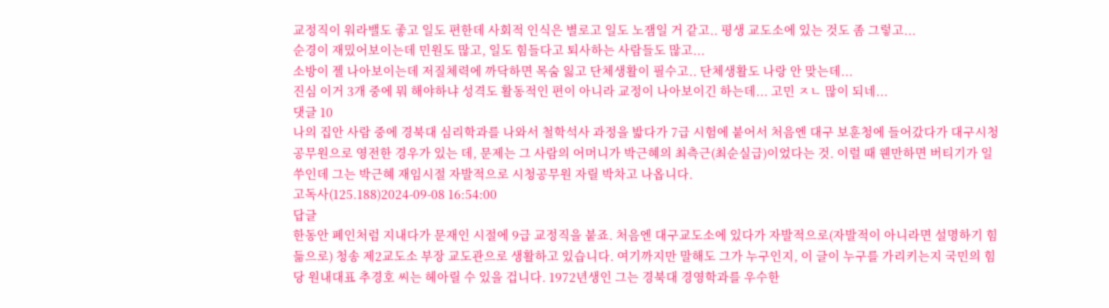교정직이 워라밸도 좋고 일도 편한데 사회적 인식은 별로고 일도 노잼일 거 같고.. 평생 교도소에 있는 것도 좀 그렇고...
순경이 재밌어보이는데 민원도 많고, 일도 힘들다고 퇴사하는 사람들도 많고...
소방이 젤 나아보이는데 저질체력에 까닥하면 목숨 잃고 단체생활이 필수고.. 단체생활도 나랑 안 맞는데...
진심 이거 3개 중에 뭐 해야하냐 성격도 활동적인 편이 아니라 교정이 나아보이긴 하는데... 고민 ㅈㄴ 많이 되네...
댓글 10
나의 집안 사람 중에 경북대 심리학과를 나와서 철학석사 과정을 밟다가 7급 시험에 붙어서 처음엔 대구 보훈청에 들어갔다가 대구시청 공무원으로 영전한 경우가 있는 데, 문제는 그 사람의 어머니가 박근혜의 최측근(최순실급)이었다는 것. 이럴 때 웬만하면 버티기가 일쑤인데 그는 박근혜 재임시절 자발적으로 시청공무원 자릴 박차고 나옵니다.
고독사(125.188)2024-09-08 16:54:00
답글
한동안 폐인처럼 지내다가 문재인 시절에 9급 교정직을 붙죠. 처음엔 대구교도소에 있다가 자발적으로(자발적이 아니라면 설명하기 힘듦으로) 청송 제2교도소 부장 교도관으로 생활하고 있습니다. 여기까지만 말해도 그가 누구인지, 이 글이 누구를 가리키는지 국민의 힘당 원내대표 추경호 씨는 헤아릴 수 있을 겁니다. 1972년생인 그는 경북대 경영학과를 우수한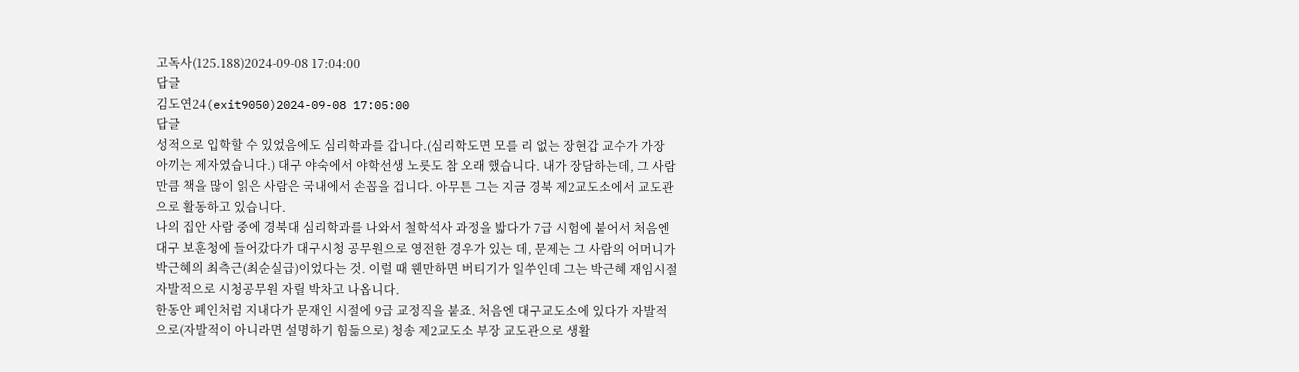고독사(125.188)2024-09-08 17:04:00
답글
김도연24(exit9050)2024-09-08 17:05:00
답글
성적으로 입학할 수 있었음에도 심리학과를 갑니다.(심리학도면 모를 리 없는 장현갑 교수가 가장 아끼는 제자였습니다.) 대구 야숙에서 야학선생 노릇도 참 오래 했습니다. 내가 장담하는데, 그 사람 만큼 책을 많이 읽은 사람은 국내에서 손꼽을 겁니다. 아무튼 그는 지금 경북 제2교도소에서 교도관으로 활동하고 있습니다.
나의 집안 사람 중에 경북대 심리학과를 나와서 철학석사 과정을 밟다가 7급 시험에 붙어서 처음엔 대구 보훈청에 들어갔다가 대구시청 공무원으로 영전한 경우가 있는 데, 문제는 그 사람의 어머니가 박근혜의 최측근(최순실급)이었다는 것. 이럴 때 웬만하면 버티기가 일쑤인데 그는 박근혜 재임시절 자발적으로 시청공무원 자릴 박차고 나옵니다.
한동안 폐인처럼 지내다가 문재인 시절에 9급 교정직을 붙죠. 처음엔 대구교도소에 있다가 자발적으로(자발적이 아니라면 설명하기 힘듦으로) 청송 제2교도소 부장 교도관으로 생활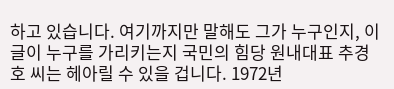하고 있습니다. 여기까지만 말해도 그가 누구인지, 이 글이 누구를 가리키는지 국민의 힘당 원내대표 추경호 씨는 헤아릴 수 있을 겁니다. 1972년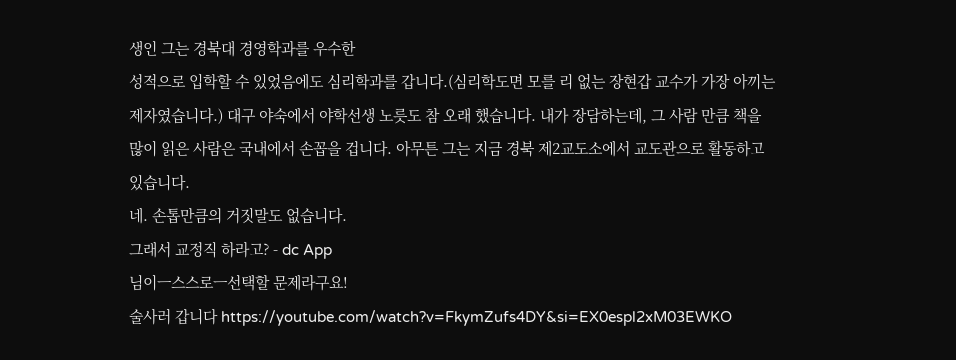생인 그는 경북대 경영학과를 우수한
성적으로 입학할 수 있었음에도 심리학과를 갑니다.(심리학도면 모를 리 없는 장현갑 교수가 가장 아끼는 제자였습니다.) 대구 야숙에서 야학선생 노릇도 참 오래 했습니다. 내가 장담하는데, 그 사람 만큼 책을 많이 읽은 사람은 국내에서 손꼽을 겁니다. 아무튼 그는 지금 경북 제2교도소에서 교도관으로 활동하고 있습니다.
네. 손톱만큼의 거짓말도 없습니다.
그래서 교정직 하라고? - dc App
님이ㅡ스스로ㅡ선택할 문제라구요!
술사러 갑니다 https://youtube.com/watch?v=FkymZufs4DY&si=EX0espl2xM03EWKO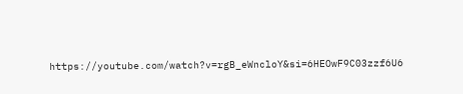https://youtube.com/watch?v=rgB_eWncloY&si=6HEOwF9C03zzf6U6